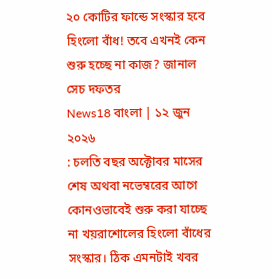২০ কোটির ফান্ডে সংস্কার হবে হিংলো বাঁধ! তবে এখনই কেন শুরু হচ্ছে না কাজ? জানাল সেচ দফতর
News18 বাংলা | ১২ জুন ২০২৬
: চলতি বছর অক্টোবর মাসের শেষ অথবা নভেম্বরের আগে কোনওভাবেই শুরু করা যাচ্ছে না খয়রাশোলের হিংলো বাঁধের সংস্কার। ঠিক এমনটাই খবর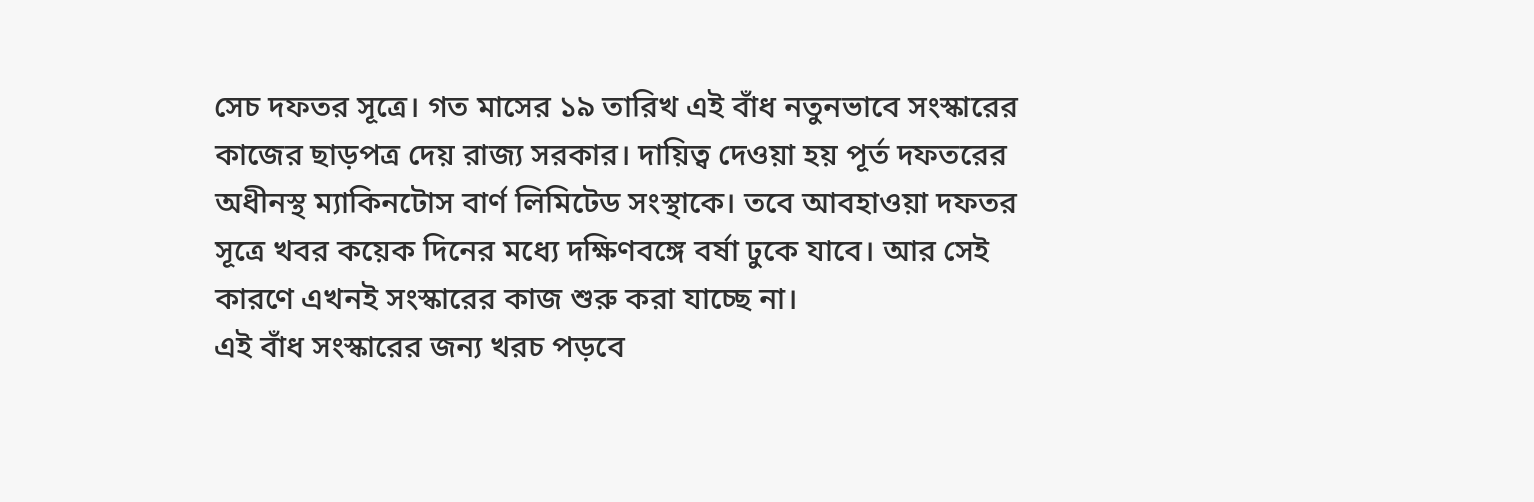সেচ দফতর সূত্রে। গত মাসের ১৯ তারিখ এই বাঁধ নতুনভাবে সংস্কারের কাজের ছাড়পত্র দেয় রাজ্য সরকার। দায়িত্ব দেওয়া হয় পূর্ত দফতরের অধীনস্থ ম্যাকিনটোস বার্ণ লিমিটেড সংস্থাকে। তবে আবহাওয়া দফতর সূত্রে খবর কয়েক দিনের মধ্যে দক্ষিণবঙ্গে বর্ষা ঢুকে যাবে। আর সেই কারণে এখনই সংস্কারের কাজ শুরু করা যাচ্ছে না।
এই বাঁধ সংস্কারের জন্য খরচ পড়বে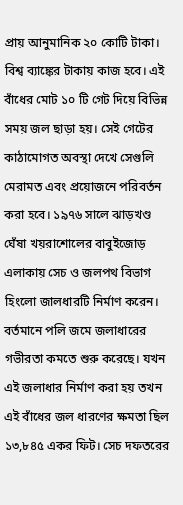প্রায় আনুমানিক ২০ কোটি টাকা। বিশ্ব ব্যাঙ্কের টাকায় কাজ হবে। এই বাঁধের মোট ১০ টি গেট দিয়ে বিভিন্ন সময় জল ছাড়া হয়। সেই গেটের কাঠামোগত অবস্থা দেখে সেগুলি মেরামত এবং প্রয়োজনে পরিবর্তন করা হবে। ১৯৭৬ সালে ঝাড়খণ্ড ঘেঁষা খয়রাশোলের বাবুইজোড় এলাকায় সেচ ও জলপথ বিভাগ হিংলো জালধারটি নির্মাণ করেন।
বর্তমানে পলি জমে জলাধারের গভীরতা কমতে শুরু করেছে। যখন এই জলাধার নির্মাণ করা হয় তখন এই বাঁধের জল ধারণের ক্ষমতা ছিল ১৩,৮৪৫ একর ফিট। সেচ দফতরের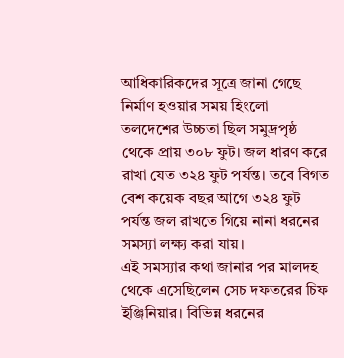আধিকারিকদের সূত্রে জানা গেছে নির্মাণ হওয়ার সময় হিংলো তলদেশের উচ্চতা ছিল সমুদ্রপৃষ্ঠ থেকে প্রায় ৩০৮ ফুট। জল ধারণ করে রাখা যেত ৩২৪ ফুট পর্যন্ত। তবে বিগত বেশ কয়েক বছর আগে ৩২৪ ফুট পর্যন্ত জল রাখতে গিয়ে নানা ধরনের সমস্যা লক্ষ্য করা যায়।
এই সমস্যার কথা জানার পর মালদহ থেকে এসেছিলেন সেচ দফতরের চিফ ইঞ্জিনিয়ার। বিভিন্ন ধরনের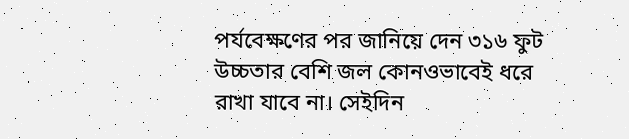পর্যবেক্ষণের পর জানিয়ে দেন ৩১৬ ফুট উচ্চতার বেশি জল কোনওভাবেই ধরে রাখা যাবে না। সেইদিন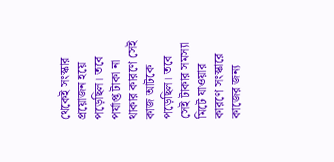থেকেই সংস্কার প্রয়োজন হয়ে পড়েছিল। তবে পর্যাপ্ত টাকা না থাকার কারণে সেই কাজ আটকে পড়েছিল। তবে সেই টাকার সমস্যা মিটে যাওয়ার কারণে সংস্কারে কাজের জন্য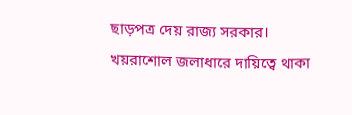ছাড়পত্র দেয় রাজ্য সরকার। খয়রাশোল জলাধারে দায়িত্বে থাকা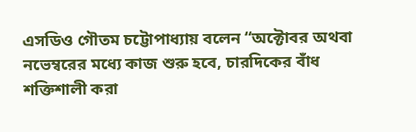এসডিও গৌতম চট্টোপাধ্যায় বলেন “অক্টোবর অথবা নভেম্বরের মধ্যে কাজ শুরু হবে, চারদিকের বাঁধ শক্তিশালী করা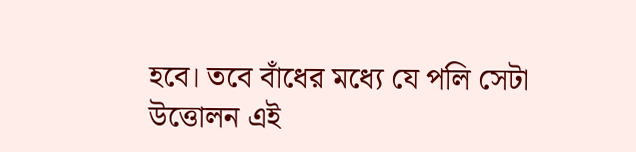হবে। তবে বাঁধের মধ্যে যে পলি সেটা উত্তোলন এই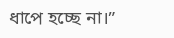ধাপে হচ্ছে না।”